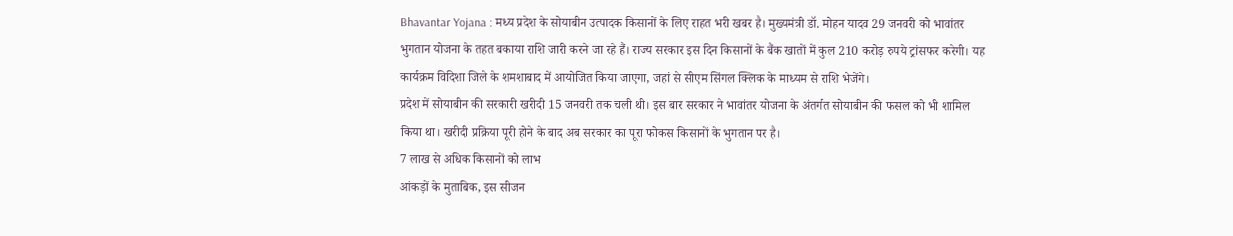Bhavantar Yojana : मध्य प्रदेश के सोयाबीन उत्पादक किसानों के लिए राहत भरी खबर है। मुख्यमंत्री डॉ. मोहन यादव 29 जनवरी को भावांतर भुगतान योजना के तहत बकाया राशि जारी करने जा रहे हैं। राज्य सरकार इस दिन किसानों के बैंक खातों में कुल 210 करोड़ रुपये ट्रांसफर करेगी। यह कार्यक्रम विदिशा जिले के शमशाबाद में आयोजित किया जाएगा, जहां से सीएम सिंगल क्लिक के माध्यम से राशि भेजेंगे।
प्रदेश में सोयाबीन की सरकारी खरीदी 15 जनवरी तक चली थी। इस बार सरकार ने भावांतर योजना के अंतर्गत सोयाबीन की फसल को भी शामिल किया था। खरीदी प्रक्रिया पूरी होने के बाद अब सरकार का पूरा फोकस किसानों के भुगतान पर है।
7 लाख से अधिक किसानों को लाभ
आंकड़ों के मुताबिक, इस सीजन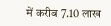में करीब 7.10 लाख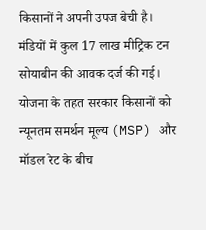किसानों ने अपनी उपज बेची है। मंडियों में कुल 17 लाख मीट्रिक टन सोयाबीन की आवक दर्ज की गई। योजना के तहत सरकार किसानों को न्यूनतम समर्थन मूल्य (MSP) और मॉडल रेट के बीच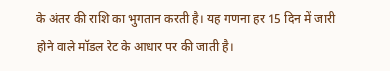के अंतर की राशि का भुगतान करती है। यह गणना हर 15 दिन में जारी होने वाले मॉडल रेट के आधार पर की जाती है।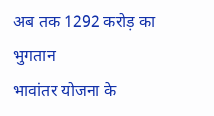अब तक 1292 करोड़ का भुगतान
भावांतर योजना के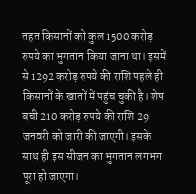तहत किसानों को कुल 1500 करोड़ रुपये का भुगतान किया जाना था। इसमें से 1292 करोड़ रुपये की राशि पहले ही किसानों के खातों में पहुंच चुकी है। शेष बची 210 करोड़ रुपये की राशि 29 जनवरी को जारी की जाएगी। इसके साथ ही इस सीजन का भुगतान लगभग पूरा हो जाएगा।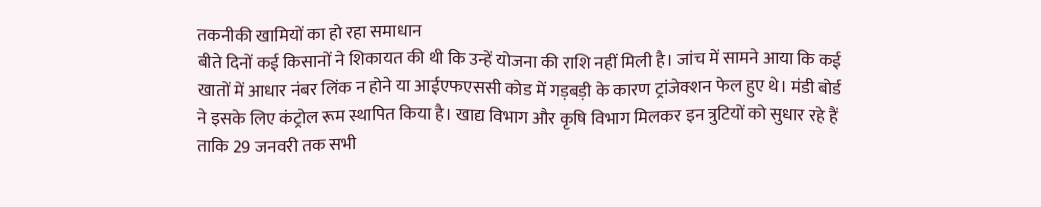तकनीकी खामियों का हो रहा समाधान
बीते दिनों कई किसानों ने शिकायत की थी कि उन्हें योजना की राशि नहीं मिली है। जांच में सामने आया कि कई खातों में आधार नंबर लिंक न होने या आईएफएससी कोड में गड़बड़ी के कारण ट्रांजेक्शन फेल हुए थे। मंडी बोर्ड ने इसके लिए कंट्रोल रूम स्थापित किया है। खाद्य विभाग और कृषि विभाग मिलकर इन त्रुटियों को सुधार रहे हैं ताकि 29 जनवरी तक सभी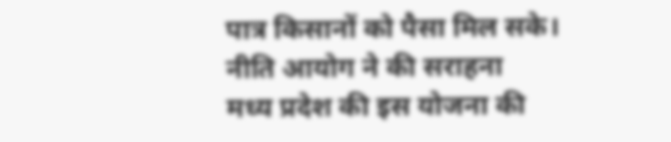पात्र किसानों को पैसा मिल सके।
नीति आयोग ने की सराहना
मध्य प्रदेश की इस योजना की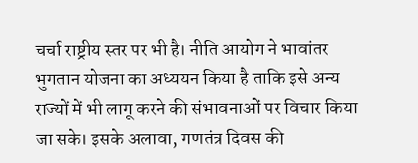चर्चा राष्ट्रीय स्तर पर भी है। नीति आयोग ने भावांतर भुगतान योजना का अध्ययन किया है ताकि इसे अन्य राज्यों में भी लागू करने की संभावनाओं पर विचार किया जा सके। इसके अलावा, गणतंत्र दिवस की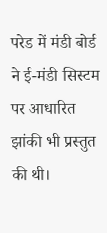परेड में मंडी बोर्ड ने ई-मंडी सिस्टम पर आधारित झांकी भी प्रस्तुत की थी।